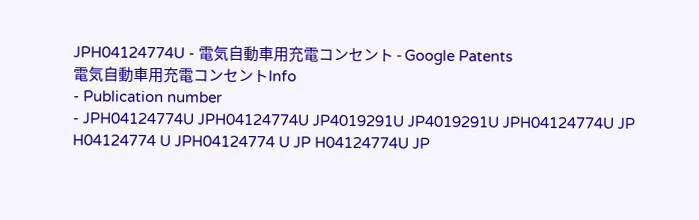JPH04124774U - 電気自動車用充電コンセント - Google Patents
電気自動車用充電コンセントInfo
- Publication number
- JPH04124774U JPH04124774U JP4019291U JP4019291U JPH04124774U JP H04124774 U JPH04124774 U JP H04124774U JP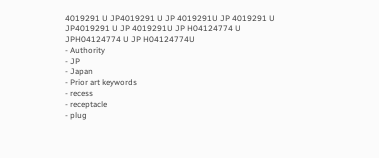4019291 U JP4019291 U JP 4019291U JP 4019291 U JP4019291 U JP 4019291U JP H04124774 U JPH04124774 U JP H04124774U
- Authority
- JP
- Japan
- Prior art keywords
- recess
- receptacle
- plug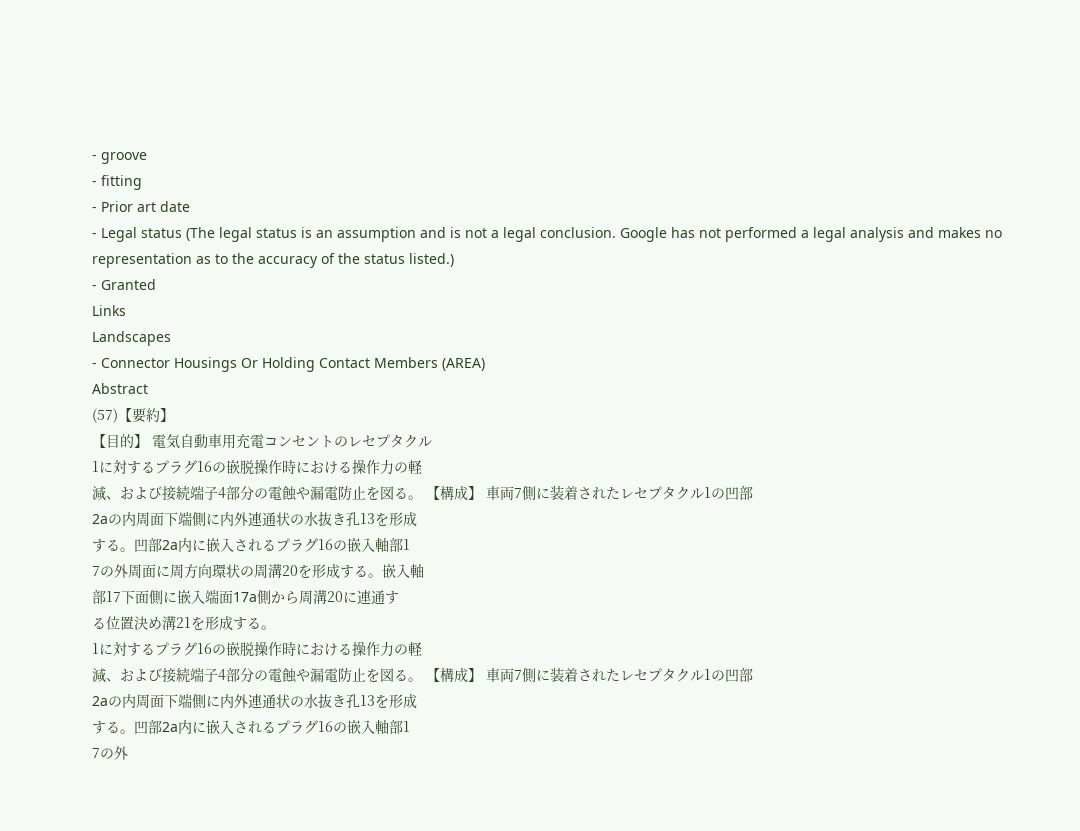- groove
- fitting
- Prior art date
- Legal status (The legal status is an assumption and is not a legal conclusion. Google has not performed a legal analysis and makes no representation as to the accuracy of the status listed.)
- Granted
Links
Landscapes
- Connector Housings Or Holding Contact Members (AREA)
Abstract
(57)【要約】
【目的】 電気自動車用充電コンセントのレセプタクル
1に対するプラグ16の嵌脱操作時における操作力の軽
減、および接続端子4部分の電蝕や漏電防止を図る。 【構成】 車両7側に装着されたレセプタクル1の凹部
2aの内周面下端側に内外連通状の水抜き孔13を形成
する。凹部2a内に嵌入されるプラグ16の嵌入軸部1
7の外周面に周方向環状の周溝20を形成する。嵌入軸
部17下面側に嵌入端面17a側から周溝20に連通す
る位置決め溝21を形成する。
1に対するプラグ16の嵌脱操作時における操作力の軽
減、および接続端子4部分の電蝕や漏電防止を図る。 【構成】 車両7側に装着されたレセプタクル1の凹部
2aの内周面下端側に内外連通状の水抜き孔13を形成
する。凹部2a内に嵌入されるプラグ16の嵌入軸部1
7の外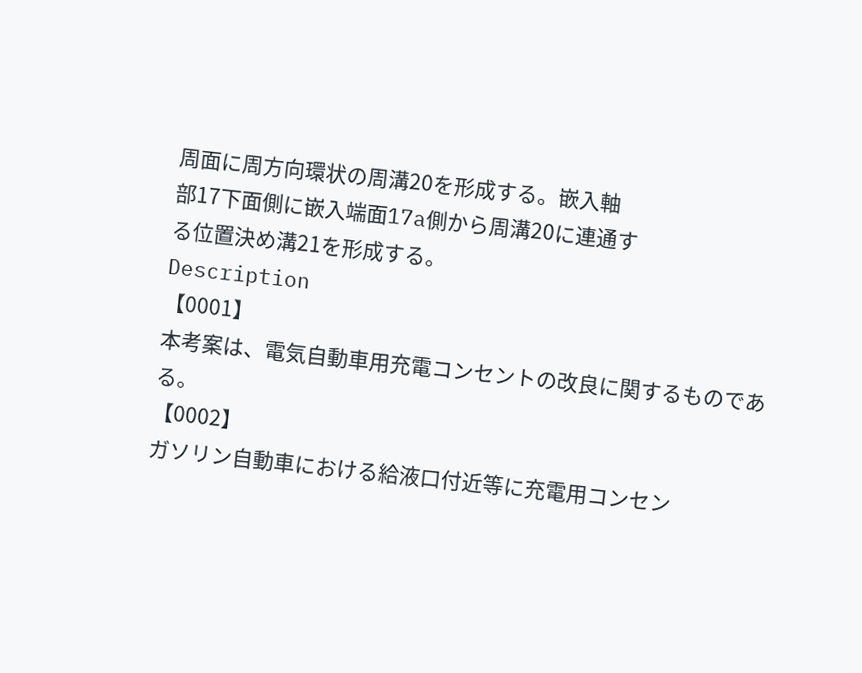周面に周方向環状の周溝20を形成する。嵌入軸
部17下面側に嵌入端面17a側から周溝20に連通す
る位置決め溝21を形成する。
Description
【0001】
本考案は、電気自動車用充電コンセントの改良に関するものである。
【0002】
ガソリン自動車における給液口付近等に充電用コンセン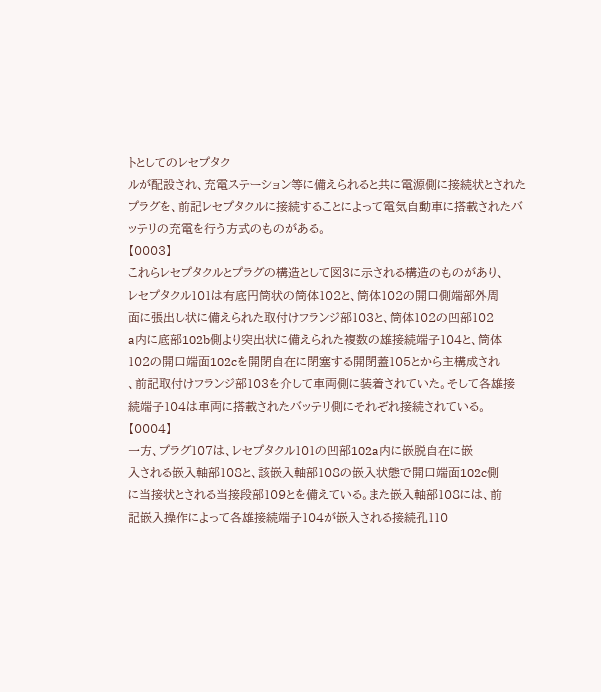トとしてのレセプタク
ルが配設され、充電ステーション等に備えられると共に電源側に接続状とされた
プラグを、前記レセプタクルに接続することによって電気自動車に搭載されたバ
ッテリの充電を行う方式のものがある。
【0003】
これらレセプタクルとプラグの構造として図3に示される構造のものがあり、
レセプタクル101は有底円筒状の筒体102と、筒体102の開口側端部外周
面に張出し状に備えられた取付けフランジ部103と、筒体102の凹部102
a内に底部102b側より突出状に備えられた複数の雄接続端子104と、筒体
102の開口端面102cを開閉自在に閉塞する開閉蓋105とから主構成され
、前記取付けフランジ部103を介して車両側に装着されていた。そして各雄接
続端子104は車両に搭載されたバッテリ側にそれぞれ接続されている。
【0004】
一方、プラグ107は、レセプタクル101の凹部102a内に嵌脱自在に嵌
入される嵌入軸部108と、該嵌入軸部108の嵌入状態で開口端面102c側
に当接状とされる当接段部109とを備えている。また嵌入軸部108には、前
記嵌入操作によって各雄接続端子104が嵌入される接続孔110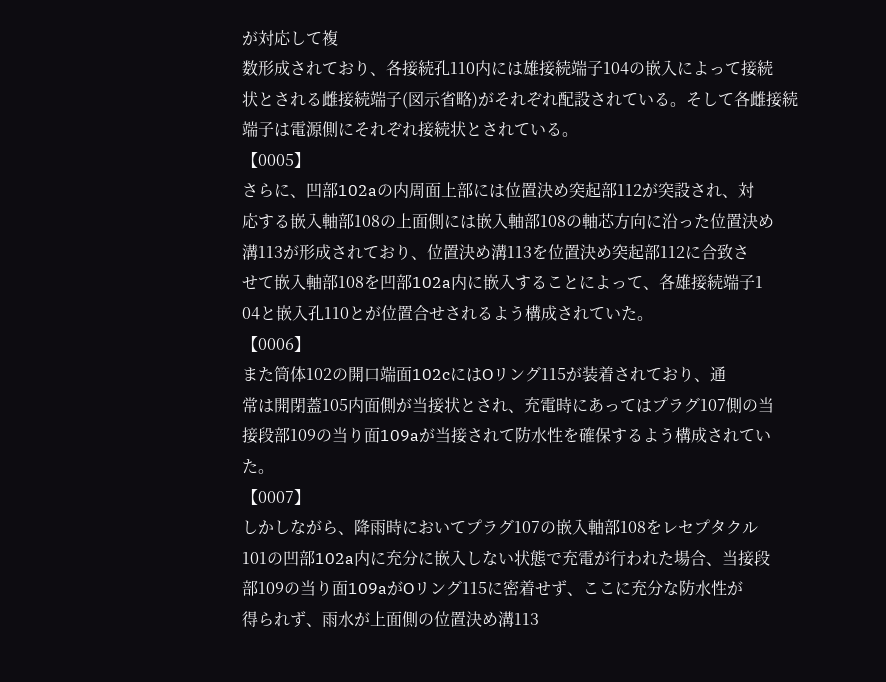が対応して複
数形成されており、各接続孔110内には雄接続端子104の嵌入によって接続
状とされる雌接続端子(図示省略)がそれぞれ配設されている。そして各雌接続
端子は電源側にそれぞれ接続状とされている。
【0005】
さらに、凹部102aの内周面上部には位置決め突起部112が突設され、対
応する嵌入軸部108の上面側には嵌入軸部108の軸芯方向に沿った位置決め
溝113が形成されており、位置決め溝113を位置決め突起部112に合致さ
せて嵌入軸部108を凹部102a内に嵌入することによって、各雄接続端子1
04と嵌入孔110とが位置合せされるよう構成されていた。
【0006】
また筒体102の開口端面102cにはOリング115が装着されており、通
常は開閉蓋105内面側が当接状とされ、充電時にあってはプラグ107側の当
接段部109の当り面109aが当接されて防水性を確保するよう構成されてい
た。
【0007】
しかしながら、降雨時においてプラグ107の嵌入軸部108をレセプタクル
101の凹部102a内に充分に嵌入しない状態で充電が行われた場合、当接段
部109の当り面109aがOリング115に密着せず、ここに充分な防水性が
得られず、雨水が上面側の位置決め溝113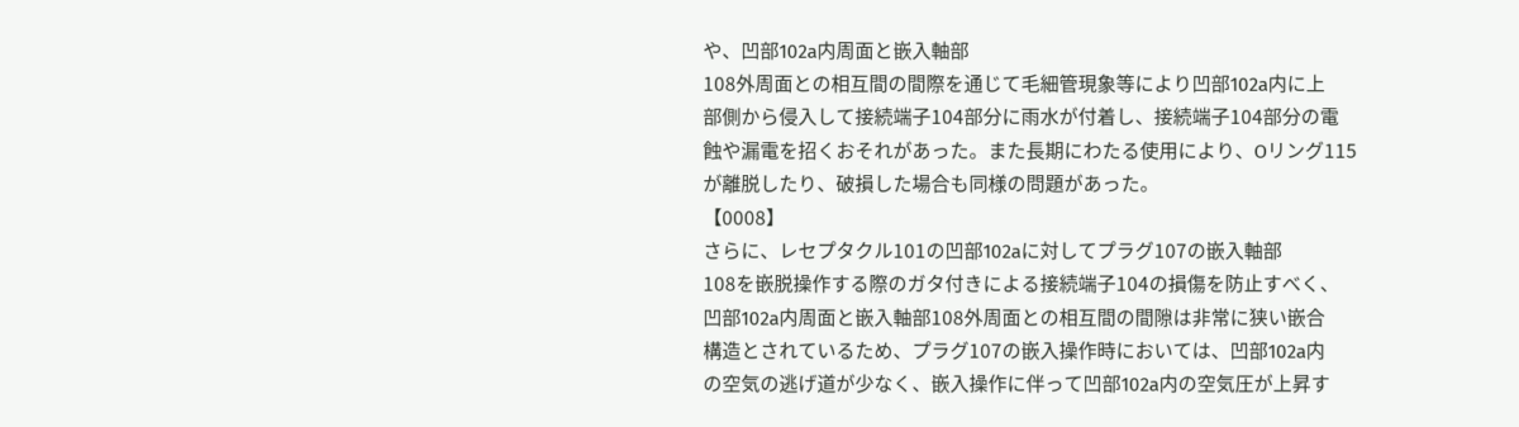や、凹部102a内周面と嵌入軸部
108外周面との相互間の間際を通じて毛細管現象等により凹部102a内に上
部側から侵入して接続端子104部分に雨水が付着し、接続端子104部分の電
蝕や漏電を招くおそれがあった。また長期にわたる使用により、Oリング115
が離脱したり、破損した場合も同様の問題があった。
【0008】
さらに、レセプタクル101の凹部102aに対してプラグ107の嵌入軸部
108を嵌脱操作する際のガタ付きによる接続端子104の損傷を防止すべく、
凹部102a内周面と嵌入軸部108外周面との相互間の間隙は非常に狭い嵌合
構造とされているため、プラグ107の嵌入操作時においては、凹部102a内
の空気の逃げ道が少なく、嵌入操作に伴って凹部102a内の空気圧が上昇す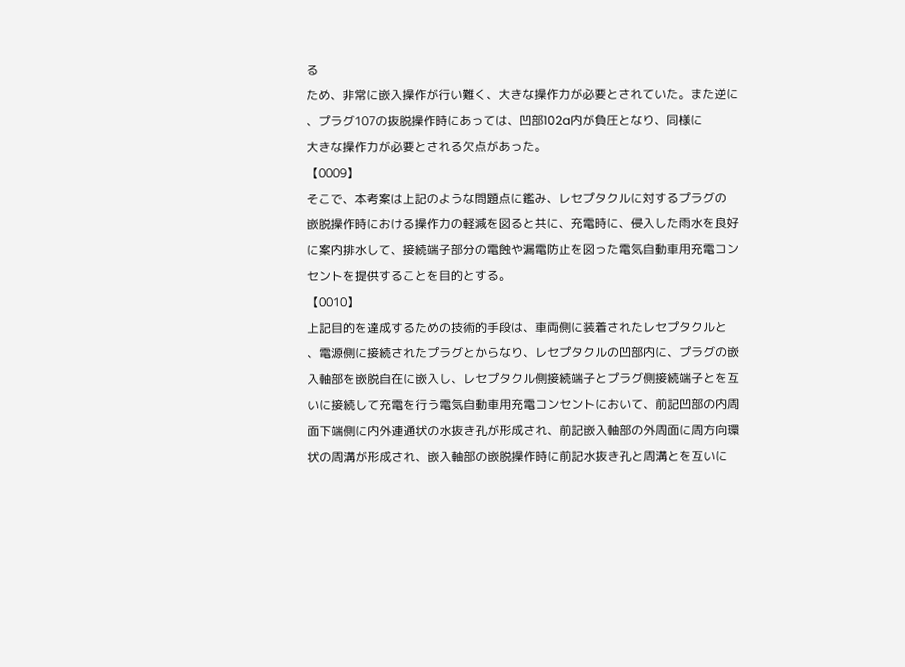る
ため、非常に嵌入操作が行い難く、大きな操作力が必要とされていた。また逆に
、プラグ107の抜脱操作時にあっては、凹部102a内が負圧となり、同様に
大きな操作力が必要とされる欠点があった。
【0009】
そこで、本考案は上記のような問題点に鑑み、レセプタクルに対するプラグの
嵌脱操作時における操作力の軽減を図ると共に、充電時に、侵入した雨水を良好
に案内排水して、接続端子部分の電蝕や漏電防止を図った電気自動車用充電コン
セントを提供することを目的とする。
【0010】
上記目的を達成するための技術的手段は、車両側に装着されたレセプタクルと
、電源側に接続されたプラグとからなり、レセプタクルの凹部内に、プラグの嵌
入軸部を嵌脱自在に嵌入し、レセプタクル側接続端子とプラグ側接続端子とを互
いに接続して充電を行う電気自動車用充電コンセントにおいて、前記凹部の内周
面下端側に内外連通状の水抜き孔が形成され、前記嵌入軸部の外周面に周方向環
状の周溝が形成され、嵌入軸部の嵌脱操作時に前記水抜き孔と周溝とを互いに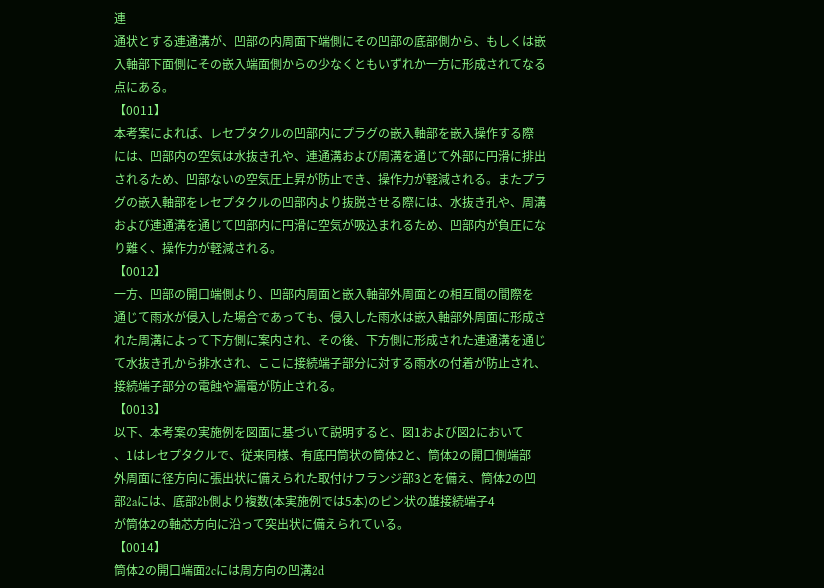連
通状とする連通溝が、凹部の内周面下端側にその凹部の底部側から、もしくは嵌
入軸部下面側にその嵌入端面側からの少なくともいずれか一方に形成されてなる
点にある。
【0011】
本考案によれば、レセプタクルの凹部内にプラグの嵌入軸部を嵌入操作する際
には、凹部内の空気は水抜き孔や、連通溝および周溝を通じて外部に円滑に排出
されるため、凹部ないの空気圧上昇が防止でき、操作力が軽減される。またプラ
グの嵌入軸部をレセプタクルの凹部内より抜脱させる際には、水抜き孔や、周溝
および連通溝を通じて凹部内に円滑に空気が吸込まれるため、凹部内が負圧にな
り難く、操作力が軽減される。
【0012】
一方、凹部の開口端側より、凹部内周面と嵌入軸部外周面との相互間の間際を
通じて雨水が侵入した場合であっても、侵入した雨水は嵌入軸部外周面に形成さ
れた周溝によって下方側に案内され、その後、下方側に形成された連通溝を通じ
て水抜き孔から排水され、ここに接続端子部分に対する雨水の付着が防止され、
接続端子部分の電蝕や漏電が防止される。
【0013】
以下、本考案の実施例を図面に基づいて説明すると、図1および図2において
、1はレセプタクルで、従来同様、有底円筒状の筒体2と、筒体2の開口側端部
外周面に径方向に張出状に備えられた取付けフランジ部3とを備え、筒体2の凹
部2aには、底部2b側より複数(本実施例では5本)のピン状の雄接続端子4
が筒体2の軸芯方向に沿って突出状に備えられている。
【0014】
筒体2の開口端面2cには周方向の凹溝2d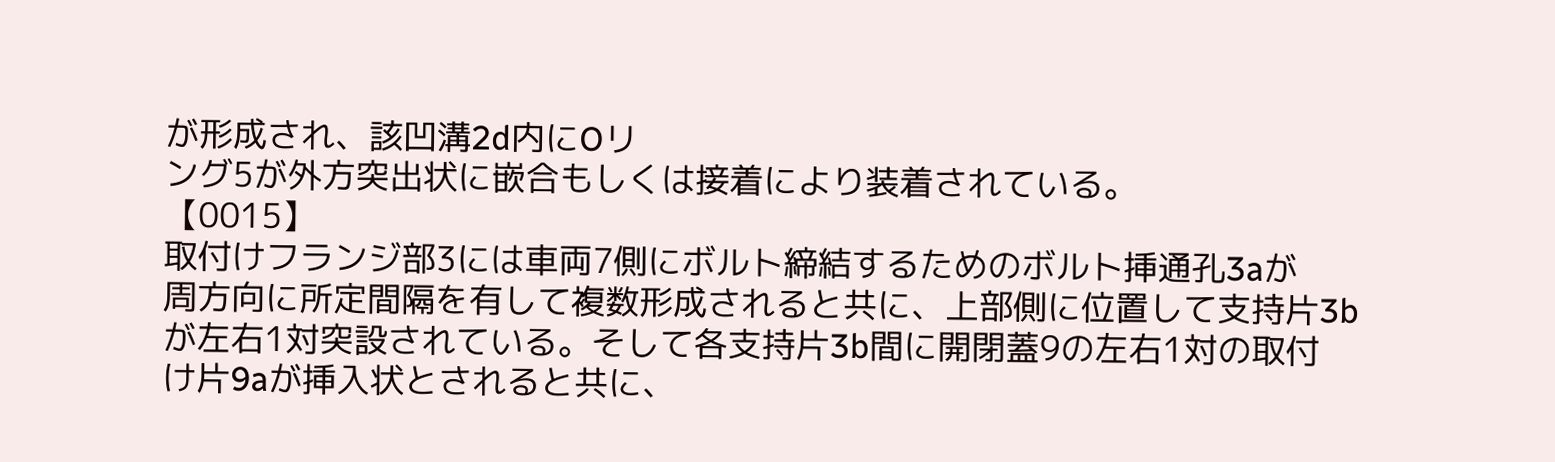が形成され、該凹溝2d内にOリ
ング5が外方突出状に嵌合もしくは接着により装着されている。
【0015】
取付けフランジ部3には車両7側にボルト締結するためのボルト挿通孔3aが
周方向に所定間隔を有して複数形成されると共に、上部側に位置して支持片3b
が左右1対突設されている。そして各支持片3b間に開閉蓋9の左右1対の取付
け片9aが挿入状とされると共に、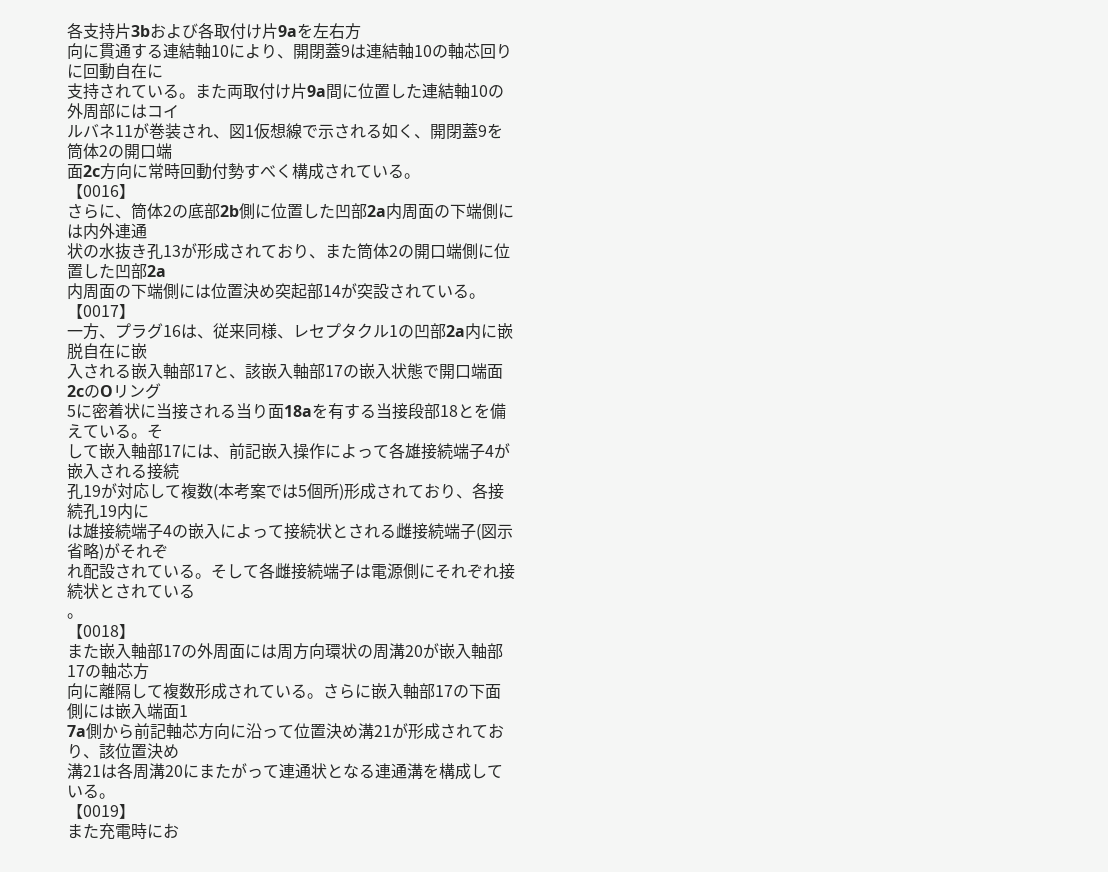各支持片3bおよび各取付け片9aを左右方
向に貫通する連結軸10により、開閉蓋9は連結軸10の軸芯回りに回動自在に
支持されている。また両取付け片9a間に位置した連結軸10の外周部にはコイ
ルバネ11が巻装され、図1仮想線で示される如く、開閉蓋9を筒体2の開口端
面2c方向に常時回動付勢すべく構成されている。
【0016】
さらに、筒体2の底部2b側に位置した凹部2a内周面の下端側には内外連通
状の水抜き孔13が形成されており、また筒体2の開口端側に位置した凹部2a
内周面の下端側には位置決め突起部14が突設されている。
【0017】
一方、プラグ16は、従来同様、レセプタクル1の凹部2a内に嵌脱自在に嵌
入される嵌入軸部17と、該嵌入軸部17の嵌入状態で開口端面2cのOリング
5に密着状に当接される当り面18aを有する当接段部18とを備えている。そ
して嵌入軸部17には、前記嵌入操作によって各雄接続端子4が嵌入される接続
孔19が対応して複数(本考案では5個所)形成されており、各接続孔19内に
は雄接続端子4の嵌入によって接続状とされる雌接続端子(図示省略)がそれぞ
れ配設されている。そして各雌接続端子は電源側にそれぞれ接続状とされている
。
【0018】
また嵌入軸部17の外周面には周方向環状の周溝20が嵌入軸部17の軸芯方
向に離隔して複数形成されている。さらに嵌入軸部17の下面側には嵌入端面1
7a側から前記軸芯方向に沿って位置決め溝21が形成されており、該位置決め
溝21は各周溝20にまたがって連通状となる連通溝を構成している。
【0019】
また充電時にお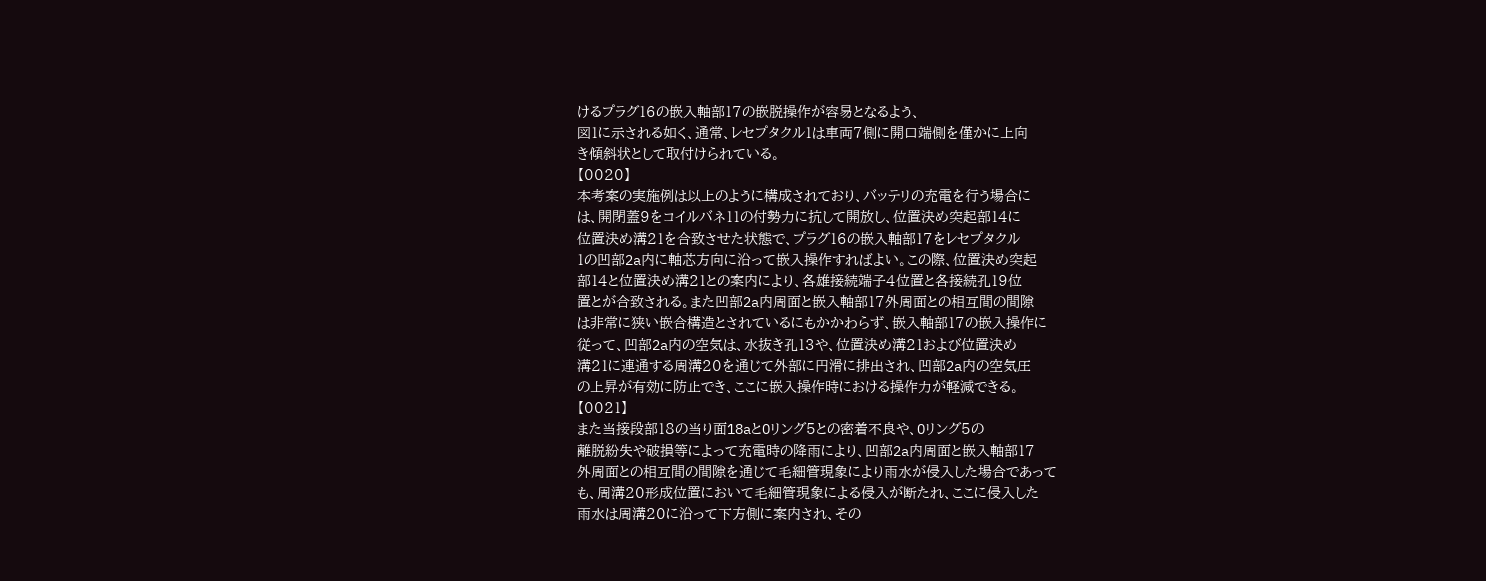けるプラグ16の嵌入軸部17の嵌脱操作が容易となるよう、
図1に示される如く、通常、レセプタクル1は車両7側に開口端側を僅かに上向
き傾斜状として取付けられている。
【0020】
本考案の実施例は以上のように構成されており、バッテリの充電を行う場合に
は、開閉蓋9をコイルバネ11の付勢力に抗して開放し、位置決め突起部14に
位置決め溝21を合致させた状態で、プラグ16の嵌入軸部17をレセプタクル
1の凹部2a内に軸芯方向に沿って嵌入操作すればよい。この際、位置決め突起
部14と位置決め溝21との案内により、各雄接続端子4位置と各接続孔19位
置とが合致される。また凹部2a内周面と嵌入軸部17外周面との相互間の間隙
は非常に狭い嵌合構造とされているにもかかわらず、嵌入軸部17の嵌入操作に
従って、凹部2a内の空気は、水抜き孔13や、位置決め溝21および位置決め
溝21に連通する周溝20を通じて外部に円滑に排出され、凹部2a内の空気圧
の上昇が有効に防止でき、ここに嵌入操作時における操作力が軽減できる。
【0021】
また当接段部18の当り面18aとOリング5との密着不良や、Oリング5の
離脱紛失や破損等によって充電時の降雨により、凹部2a内周面と嵌入軸部17
外周面との相互間の間隙を通じて毛細管現象により雨水が侵入した場合であって
も、周溝20形成位置において毛細管現象による侵入が断たれ、ここに侵入した
雨水は周溝20に沿って下方側に案内され、その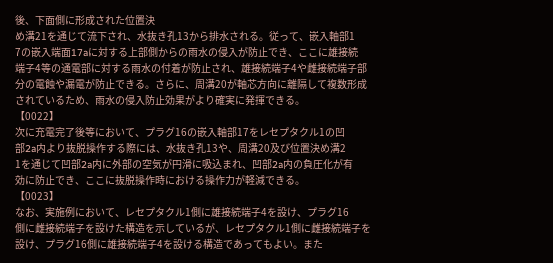後、下面側に形成された位置決
め溝21を通じて流下され、水抜き孔13から排水される。従って、嵌入軸部1
7の嵌入端面17aに対する上部側からの雨水の侵入が防止でき、ここに雄接続
端子4等の通電部に対する雨水の付着が防止され、雄接続端子4や雌接続端子部
分の電蝕や漏電が防止できる。さらに、周溝20が軸芯方向に離隔して複数形成
されているため、雨水の侵入防止効果がより確実に発揮できる。
【0022】
次に充電完了後等において、プラグ16の嵌入軸部17をレセプタクル1の凹
部2a内より抜脱操作する際には、水抜き孔13や、周溝20及び位置決め溝2
1を通じて凹部2a内に外部の空気が円滑に吸込まれ、凹部2a内の負圧化が有
効に防止でき、ここに抜脱操作時における操作力が軽減できる。
【0023】
なお、実施例において、レセプタクル1側に雄接続端子4を設け、プラグ16
側に雌接続端子を設けた構造を示しているが、レセプタクル1側に雌接続端子を
設け、プラグ16側に雄接続端子4を設ける構造であってもよい。また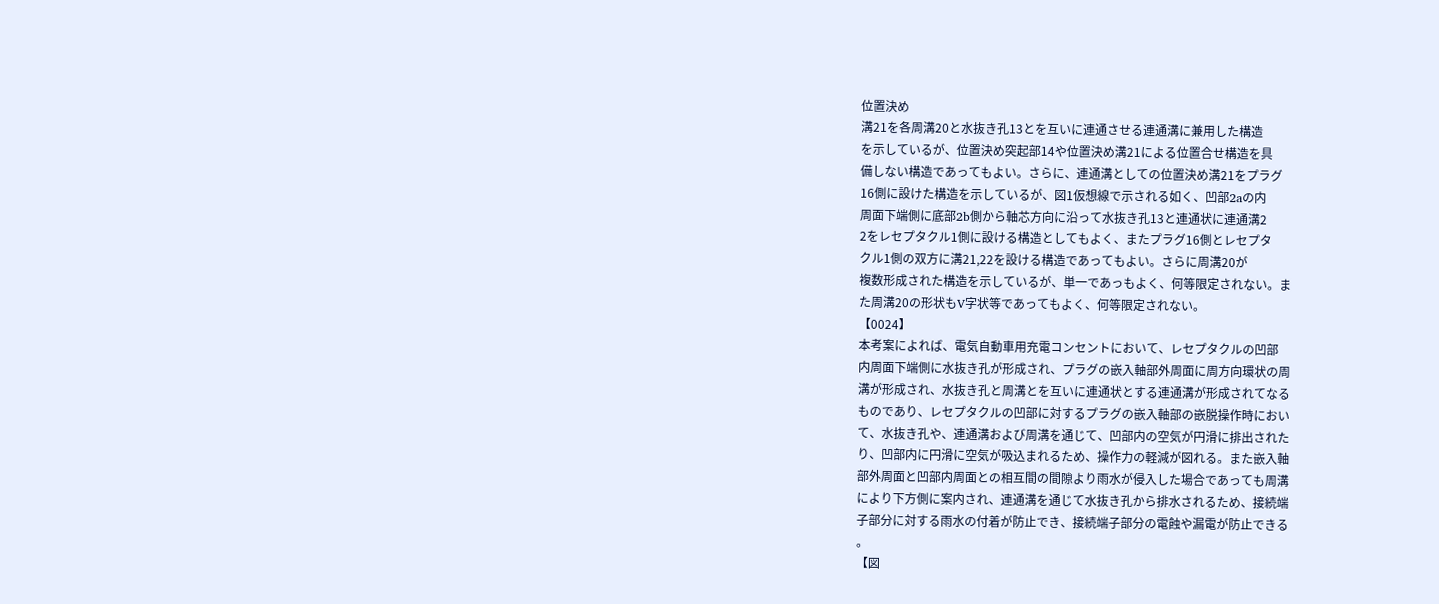位置決め
溝21を各周溝20と水抜き孔13とを互いに連通させる連通溝に兼用した構造
を示しているが、位置決め突起部14や位置決め溝21による位置合せ構造を具
備しない構造であってもよい。さらに、連通溝としての位置決め溝21をプラグ
16側に設けた構造を示しているが、図1仮想線で示される如く、凹部2aの内
周面下端側に底部2b側から軸芯方向に沿って水抜き孔13と連通状に連通溝2
2をレセプタクル1側に設ける構造としてもよく、またプラグ16側とレセプタ
クル1側の双方に溝21,22を設ける構造であってもよい。さらに周溝20が
複数形成された構造を示しているが、単一であっもよく、何等限定されない。ま
た周溝20の形状もV字状等であってもよく、何等限定されない。
【0024】
本考案によれば、電気自動車用充電コンセントにおいて、レセプタクルの凹部
内周面下端側に水抜き孔が形成され、プラグの嵌入軸部外周面に周方向環状の周
溝が形成され、水抜き孔と周溝とを互いに連通状とする連通溝が形成されてなる
ものであり、レセプタクルの凹部に対するプラグの嵌入軸部の嵌脱操作時におい
て、水抜き孔や、連通溝および周溝を通じて、凹部内の空気が円滑に排出された
り、凹部内に円滑に空気が吸込まれるため、操作力の軽減が図れる。また嵌入軸
部外周面と凹部内周面との相互間の間隙より雨水が侵入した場合であっても周溝
により下方側に案内され、連通溝を通じて水抜き孔から排水されるため、接続端
子部分に対する雨水の付着が防止でき、接続端子部分の電蝕や漏電が防止できる
。
【図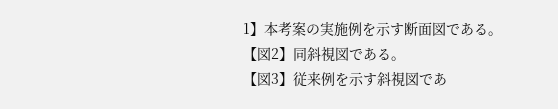1】本考案の実施例を示す断面図である。
【図2】同斜視図である。
【図3】従来例を示す斜視図であ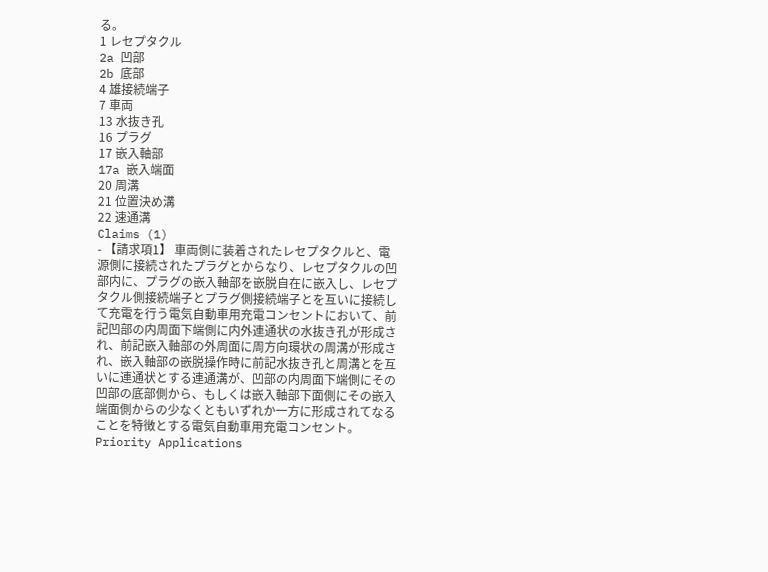る。
1 レセプタクル
2a 凹部
2b 底部
4 雄接続端子
7 車両
13 水抜き孔
16 プラグ
17 嵌入軸部
17a 嵌入端面
20 周溝
21 位置決め溝
22 速通溝
Claims (1)
- 【請求項1】 車両側に装着されたレセプタクルと、電
源側に接続されたプラグとからなり、レセプタクルの凹
部内に、プラグの嵌入軸部を嵌脱自在に嵌入し、レセプ
タクル側接続端子とプラグ側接続端子とを互いに接続し
て充電を行う電気自動車用充電コンセントにおいて、前
記凹部の内周面下端側に内外連通状の水抜き孔が形成さ
れ、前記嵌入軸部の外周面に周方向環状の周溝が形成さ
れ、嵌入軸部の嵌脱操作時に前記水抜き孔と周溝とを互
いに連通状とする連通溝が、凹部の内周面下端側にその
凹部の底部側から、もしくは嵌入軸部下面側にその嵌入
端面側からの少なくともいずれか一方に形成されてなる
ことを特徴とする電気自動車用充電コンセント。
Priority Applications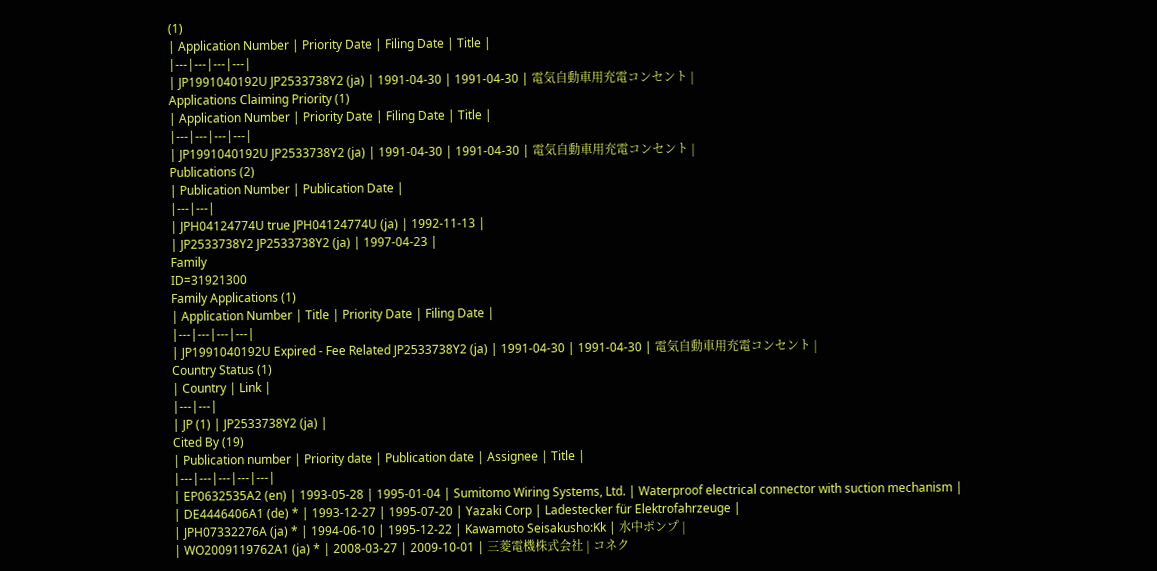(1)
| Application Number | Priority Date | Filing Date | Title |
|---|---|---|---|
| JP1991040192U JP2533738Y2 (ja) | 1991-04-30 | 1991-04-30 | 電気自動車用充電コンセント |
Applications Claiming Priority (1)
| Application Number | Priority Date | Filing Date | Title |
|---|---|---|---|
| JP1991040192U JP2533738Y2 (ja) | 1991-04-30 | 1991-04-30 | 電気自動車用充電コンセント |
Publications (2)
| Publication Number | Publication Date |
|---|---|
| JPH04124774U true JPH04124774U (ja) | 1992-11-13 |
| JP2533738Y2 JP2533738Y2 (ja) | 1997-04-23 |
Family
ID=31921300
Family Applications (1)
| Application Number | Title | Priority Date | Filing Date |
|---|---|---|---|
| JP1991040192U Expired - Fee Related JP2533738Y2 (ja) | 1991-04-30 | 1991-04-30 | 電気自動車用充電コンセント |
Country Status (1)
| Country | Link |
|---|---|
| JP (1) | JP2533738Y2 (ja) |
Cited By (19)
| Publication number | Priority date | Publication date | Assignee | Title |
|---|---|---|---|---|
| EP0632535A2 (en) | 1993-05-28 | 1995-01-04 | Sumitomo Wiring Systems, Ltd. | Waterproof electrical connector with suction mechanism |
| DE4446406A1 (de) * | 1993-12-27 | 1995-07-20 | Yazaki Corp | Ladestecker für Elektrofahrzeuge |
| JPH07332276A (ja) * | 1994-06-10 | 1995-12-22 | Kawamoto Seisakusho:Kk | 水中ポンプ |
| WO2009119762A1 (ja) * | 2008-03-27 | 2009-10-01 | 三菱電機株式会社 | コネク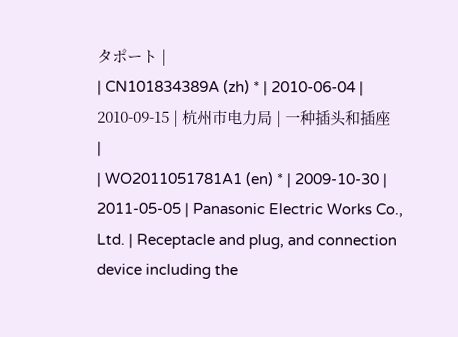タポート |
| CN101834389A (zh) * | 2010-06-04 | 2010-09-15 | 杭州市电力局 | 一种插头和插座 |
| WO2011051781A1 (en) * | 2009-10-30 | 2011-05-05 | Panasonic Electric Works Co., Ltd. | Receptacle and plug, and connection device including the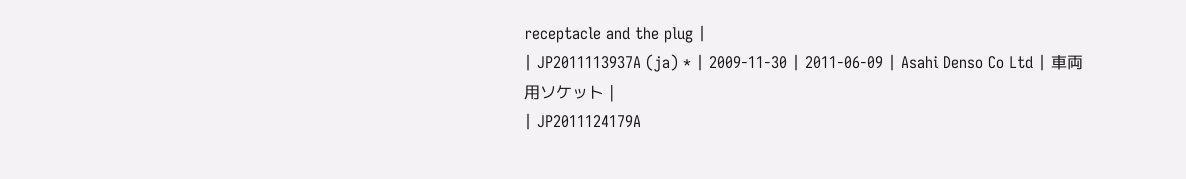receptacle and the plug |
| JP2011113937A (ja) * | 2009-11-30 | 2011-06-09 | Asahi Denso Co Ltd | 車両用ソケット |
| JP2011124179A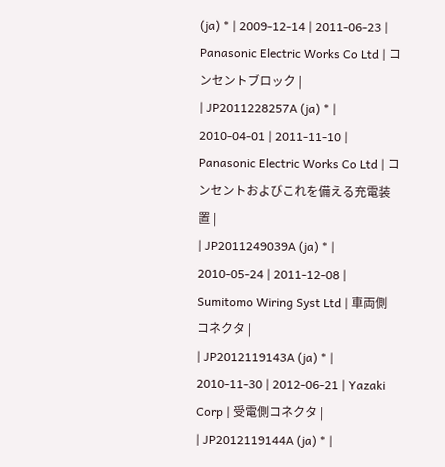(ja) * | 2009-12-14 | 2011-06-23 | Panasonic Electric Works Co Ltd | コンセントブロック |
| JP2011228257A (ja) * | 2010-04-01 | 2011-11-10 | Panasonic Electric Works Co Ltd | コンセントおよびこれを備える充電装置 |
| JP2011249039A (ja) * | 2010-05-24 | 2011-12-08 | Sumitomo Wiring Syst Ltd | 車両側コネクタ |
| JP2012119143A (ja) * | 2010-11-30 | 2012-06-21 | Yazaki Corp | 受電側コネクタ |
| JP2012119144A (ja) * |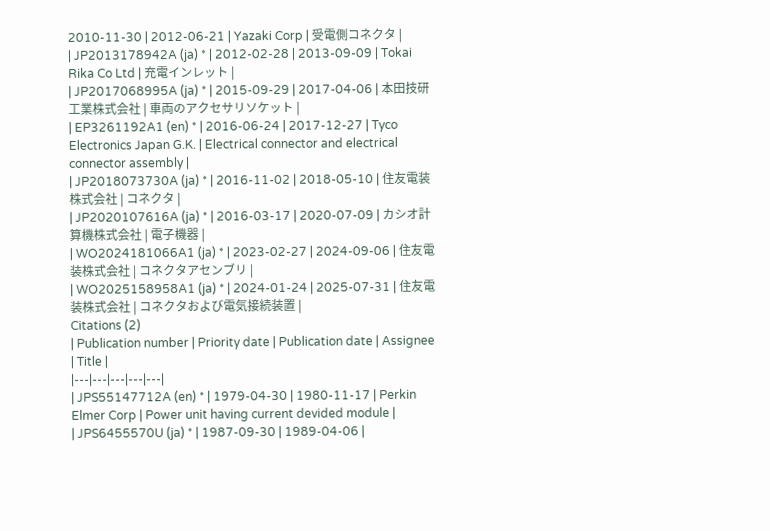2010-11-30 | 2012-06-21 | Yazaki Corp | 受電側コネクタ |
| JP2013178942A (ja) * | 2012-02-28 | 2013-09-09 | Tokai Rika Co Ltd | 充電インレット |
| JP2017068995A (ja) * | 2015-09-29 | 2017-04-06 | 本田技研工業株式会社 | 車両のアクセサリソケット |
| EP3261192A1 (en) * | 2016-06-24 | 2017-12-27 | Tyco Electronics Japan G.K. | Electrical connector and electrical connector assembly |
| JP2018073730A (ja) * | 2016-11-02 | 2018-05-10 | 住友電装株式会社 | コネクタ |
| JP2020107616A (ja) * | 2016-03-17 | 2020-07-09 | カシオ計算機株式会社 | 電子機器 |
| WO2024181066A1 (ja) * | 2023-02-27 | 2024-09-06 | 住友電装株式会社 | コネクタアセンブリ |
| WO2025158958A1 (ja) * | 2024-01-24 | 2025-07-31 | 住友電装株式会社 | コネクタおよび電気接続装置 |
Citations (2)
| Publication number | Priority date | Publication date | Assignee | Title |
|---|---|---|---|---|
| JPS55147712A (en) * | 1979-04-30 | 1980-11-17 | Perkin Elmer Corp | Power unit having current devided module |
| JPS6455570U (ja) * | 1987-09-30 | 1989-04-06 |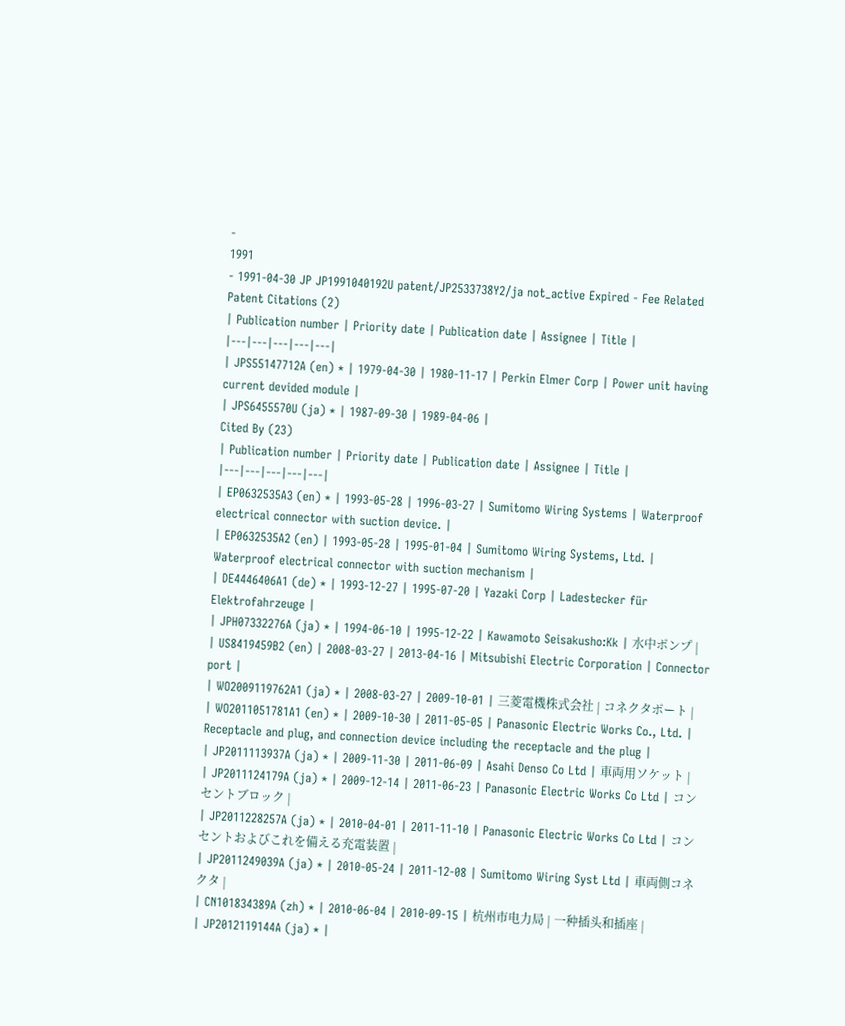-
1991
- 1991-04-30 JP JP1991040192U patent/JP2533738Y2/ja not_active Expired - Fee Related
Patent Citations (2)
| Publication number | Priority date | Publication date | Assignee | Title |
|---|---|---|---|---|
| JPS55147712A (en) * | 1979-04-30 | 1980-11-17 | Perkin Elmer Corp | Power unit having current devided module |
| JPS6455570U (ja) * | 1987-09-30 | 1989-04-06 |
Cited By (23)
| Publication number | Priority date | Publication date | Assignee | Title |
|---|---|---|---|---|
| EP0632535A3 (en) * | 1993-05-28 | 1996-03-27 | Sumitomo Wiring Systems | Waterproof electrical connector with suction device. |
| EP0632535A2 (en) | 1993-05-28 | 1995-01-04 | Sumitomo Wiring Systems, Ltd. | Waterproof electrical connector with suction mechanism |
| DE4446406A1 (de) * | 1993-12-27 | 1995-07-20 | Yazaki Corp | Ladestecker für Elektrofahrzeuge |
| JPH07332276A (ja) * | 1994-06-10 | 1995-12-22 | Kawamoto Seisakusho:Kk | 水中ポンプ |
| US8419459B2 (en) | 2008-03-27 | 2013-04-16 | Mitsubishi Electric Corporation | Connector port |
| WO2009119762A1 (ja) * | 2008-03-27 | 2009-10-01 | 三菱電機株式会社 | コネクタポート |
| WO2011051781A1 (en) * | 2009-10-30 | 2011-05-05 | Panasonic Electric Works Co., Ltd. | Receptacle and plug, and connection device including the receptacle and the plug |
| JP2011113937A (ja) * | 2009-11-30 | 2011-06-09 | Asahi Denso Co Ltd | 車両用ソケット |
| JP2011124179A (ja) * | 2009-12-14 | 2011-06-23 | Panasonic Electric Works Co Ltd | コンセントブロック |
| JP2011228257A (ja) * | 2010-04-01 | 2011-11-10 | Panasonic Electric Works Co Ltd | コンセントおよびこれを備える充電装置 |
| JP2011249039A (ja) * | 2010-05-24 | 2011-12-08 | Sumitomo Wiring Syst Ltd | 車両側コネクタ |
| CN101834389A (zh) * | 2010-06-04 | 2010-09-15 | 杭州市电力局 | 一种插头和插座 |
| JP2012119144A (ja) * |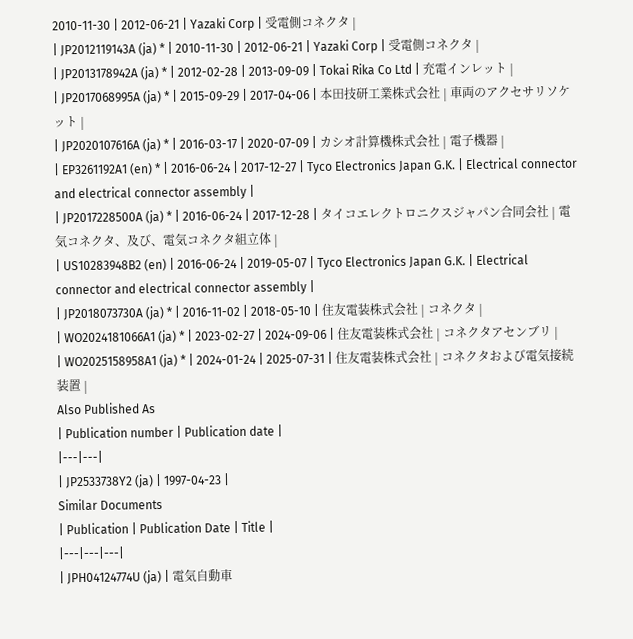2010-11-30 | 2012-06-21 | Yazaki Corp | 受電側コネクタ |
| JP2012119143A (ja) * | 2010-11-30 | 2012-06-21 | Yazaki Corp | 受電側コネクタ |
| JP2013178942A (ja) * | 2012-02-28 | 2013-09-09 | Tokai Rika Co Ltd | 充電インレット |
| JP2017068995A (ja) * | 2015-09-29 | 2017-04-06 | 本田技研工業株式会社 | 車両のアクセサリソケット |
| JP2020107616A (ja) * | 2016-03-17 | 2020-07-09 | カシオ計算機株式会社 | 電子機器 |
| EP3261192A1 (en) * | 2016-06-24 | 2017-12-27 | Tyco Electronics Japan G.K. | Electrical connector and electrical connector assembly |
| JP2017228500A (ja) * | 2016-06-24 | 2017-12-28 | タイコエレクトロニクスジャパン合同会社 | 電気コネクタ、及び、電気コネクタ組立体 |
| US10283948B2 (en) | 2016-06-24 | 2019-05-07 | Tyco Electronics Japan G.K. | Electrical connector and electrical connector assembly |
| JP2018073730A (ja) * | 2016-11-02 | 2018-05-10 | 住友電装株式会社 | コネクタ |
| WO2024181066A1 (ja) * | 2023-02-27 | 2024-09-06 | 住友電装株式会社 | コネクタアセンブリ |
| WO2025158958A1 (ja) * | 2024-01-24 | 2025-07-31 | 住友電装株式会社 | コネクタおよび電気接続装置 |
Also Published As
| Publication number | Publication date |
|---|---|
| JP2533738Y2 (ja) | 1997-04-23 |
Similar Documents
| Publication | Publication Date | Title |
|---|---|---|
| JPH04124774U (ja) | 電気自動車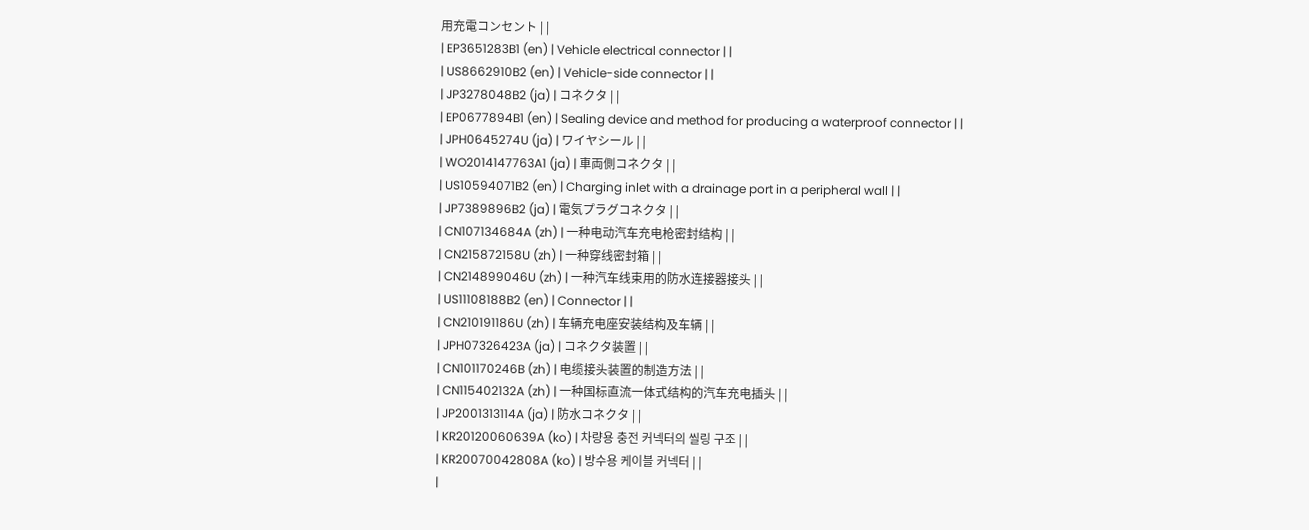用充電コンセント | |
| EP3651283B1 (en) | Vehicle electrical connector | |
| US8662910B2 (en) | Vehicle-side connector | |
| JP3278048B2 (ja) | コネクタ | |
| EP0677894B1 (en) | Sealing device and method for producing a waterproof connector | |
| JPH0645274U (ja) | ワイヤシール | |
| WO2014147763A1 (ja) | 車両側コネクタ | |
| US10594071B2 (en) | Charging inlet with a drainage port in a peripheral wall | |
| JP7389896B2 (ja) | 電気プラグコネクタ | |
| CN107134684A (zh) | 一种电动汽车充电枪密封结构 | |
| CN215872158U (zh) | 一种穿线密封箱 | |
| CN214899046U (zh) | 一种汽车线束用的防水连接器接头 | |
| US11108188B2 (en) | Connector | |
| CN210191186U (zh) | 车辆充电座安装结构及车辆 | |
| JPH07326423A (ja) | コネクタ装置 | |
| CN101170246B (zh) | 电缆接头装置的制造方法 | |
| CN115402132A (zh) | 一种国标直流一体式结构的汽车充电插头 | |
| JP2001313114A (ja) | 防水コネクタ | |
| KR20120060639A (ko) | 차량용 충전 커넥터의 씰링 구조 | |
| KR20070042808A (ko) | 방수용 케이블 커넥터 | |
|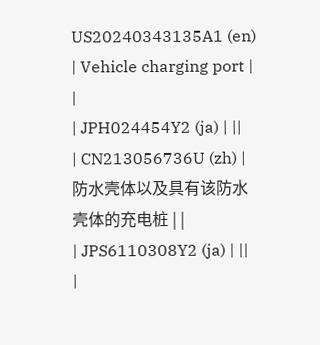US20240343135A1 (en) | Vehicle charging port | |
| JPH024454Y2 (ja) | ||
| CN213056736U (zh) | 防水壳体以及具有该防水壳体的充电桩 | |
| JPS6110308Y2 (ja) | ||
|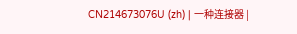CN214673076U (zh) | 一种连接器 |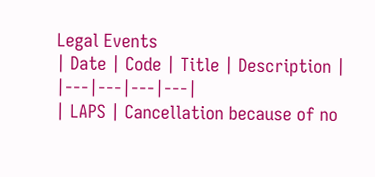Legal Events
| Date | Code | Title | Description |
|---|---|---|---|
| LAPS | Cancellation because of no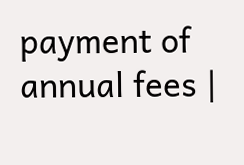payment of annual fees |